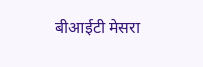बीआईटी मेसरा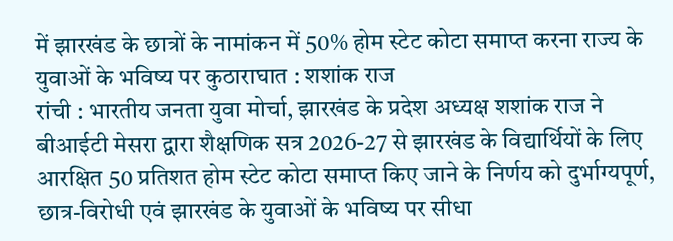में झारखंड के छात्रों के नामांकन में 50% होम स्टेट कोटा समाप्त करना राज्य के युवाओं के भविष्य पर कुठाराघात : शशांक राज
रांची : भारतीय जनता युवा मोर्चा, झारखंड के प्रदेश अध्यक्ष शशांक राज ने बीआईटी मेसरा द्वारा शैक्षणिक सत्र 2026-27 से झारखंड के विद्यार्थियों के लिए आरक्षित 50 प्रतिशत होम स्टेट कोटा समाप्त किए जाने के निर्णय को दुर्भाग्यपूर्ण, छात्र-विरोधी एवं झारखंड के युवाओं के भविष्य पर सीधा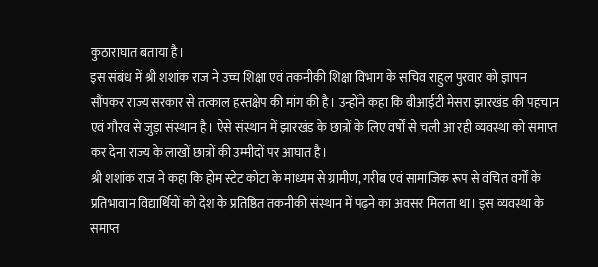कुठाराघात बताया है।
इस संबंध में श्री शशांक राज ने उच्च शिक्षा एवं तकनीकी शिक्षा विभाग के सचिव राहुल पुरवार को ज्ञापन सौंपकर राज्य सरकार से तत्काल हस्तक्षेप की मांग की है। उन्होंने कहा कि बीआईटी मेसरा झारखंड की पहचान एवं गौरव से जुड़ा संस्थान है। ऐसे संस्थान में झारखंड के छात्रों के लिए वर्षों से चली आ रही व्यवस्था को समाप्त कर देना राज्य के लाखों छात्रों की उम्मीदों पर आघात है।
श्री शशांक राज ने कहा कि होम स्टेट कोटा के माध्यम से ग्रामीण, गरीब एवं सामाजिक रूप से वंचित वर्गों के प्रतिभावान विद्यार्थियों को देश के प्रतिष्ठित तकनीकी संस्थान में पढ़ने का अवसर मिलता था। इस व्यवस्था के समाप्त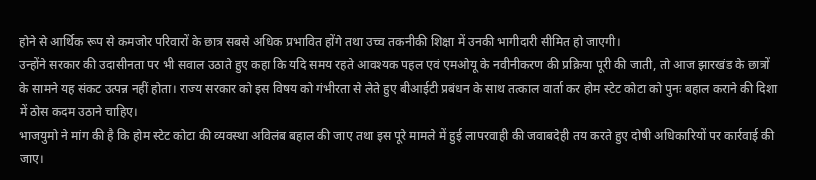होने से आर्थिक रूप से कमजोर परिवारों के छात्र सबसे अधिक प्रभावित होंगे तथा उच्च तकनीकी शिक्षा में उनकी भागीदारी सीमित हो जाएगी।
उन्होंने सरकार की उदासीनता पर भी सवाल उठाते हुए कहा कि यदि समय रहते आवश्यक पहल एवं एमओयू के नवीनीकरण की प्रक्रिया पूरी की जाती, तो आज झारखंड के छात्रों के सामने यह संकट उत्पन्न नहीं होता। राज्य सरकार को इस विषय को गंभीरता से लेते हुए बीआईटी प्रबंधन के साथ तत्काल वार्ता कर होम स्टेट कोटा को पुनः बहाल कराने की दिशा में ठोस कदम उठाने चाहिए।
भाजयुमो ने मांग की है कि होम स्टेट कोटा की व्यवस्था अविलंब बहाल की जाए तथा इस पूरे मामले में हुई लापरवाही की जवाबदेही तय करते हुए दोषी अधिकारियों पर कार्रवाई की जाए।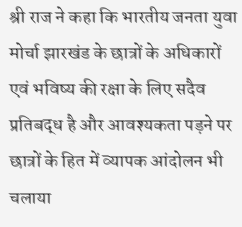श्री राज ने कहा कि भारतीय जनता युवा मोर्चा झारखंड के छात्रों के अधिकारों एवं भविष्य की रक्षा के लिए सदैव प्रतिबद्ध है और आवश्यकता पड़ने पर छात्रों के हित में व्यापक आंदोलन भी चलाया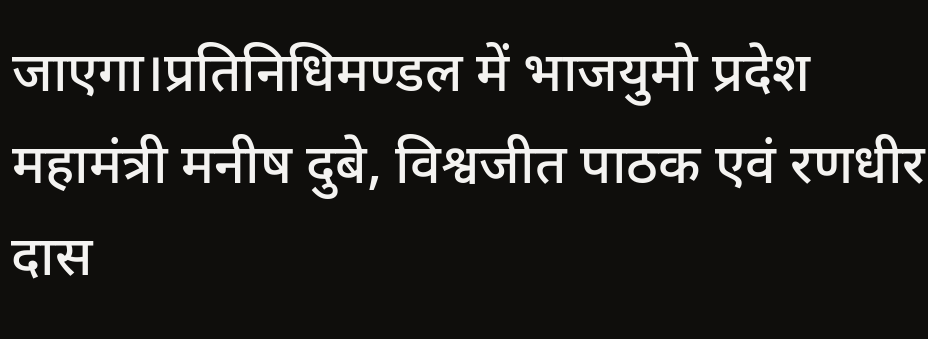जाएगा।प्रतिनिधिमण्डल में भाजयुमो प्रदेश महामंत्री मनीष दुबे, विश्वजीत पाठक एवं रणधीर दास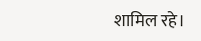शामिल रहे।